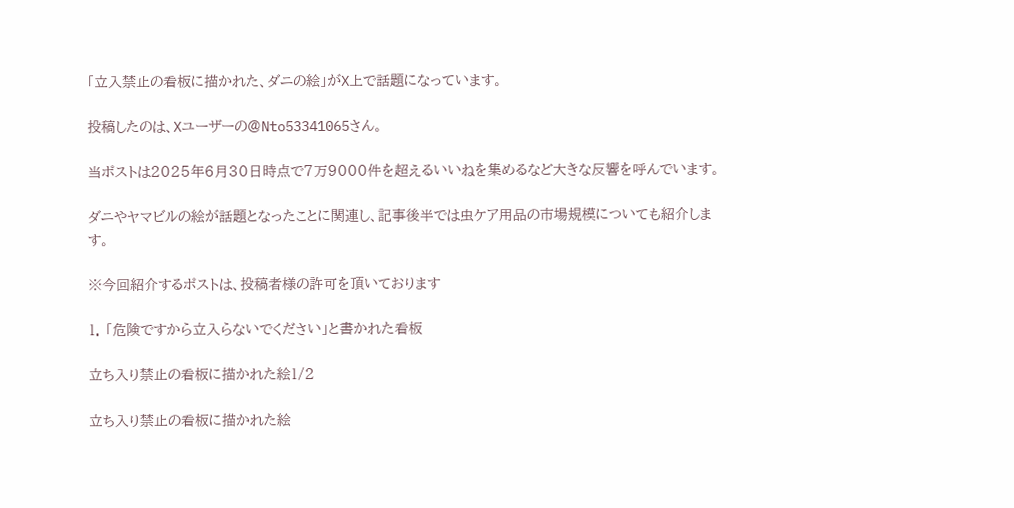「立入禁止の看板に描かれた、ダニの絵」がX上で話題になっています。

投稿したのは、Xユーザーの@Nto53341065さん。

当ポストは2025年6月30日時点で7万9000件を超えるいいねを集めるなど大きな反響を呼んでいます。

ダニやヤマビルの絵が話題となったことに関連し、記事後半では虫ケア用品の市場規模についても紹介します。

※今回紹介するポストは、投稿者様の許可を頂いております

1. 「危険ですから立入らないでください」と書かれた看板

立ち入り禁止の看板に描かれた絵1/2

立ち入り禁止の看板に描かれた絵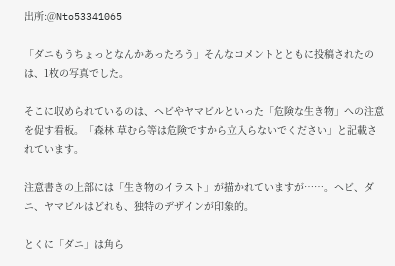出所:@Nto53341065

「ダニもうちょっとなんかあったろう」そんなコメントとともに投稿されたのは、1枚の写真でした。

そこに収められているのは、ヘビやヤマビルといった「危険な生き物」への注意を促す看板。「森林 草むら等は危険ですから立入らないでください」と記載されています。

注意書きの上部には「生き物のイラスト」が描かれていますが……。ヘビ、ダニ、ヤマビルはどれも、独特のデザインが印象的。

とくに「ダニ」は角ら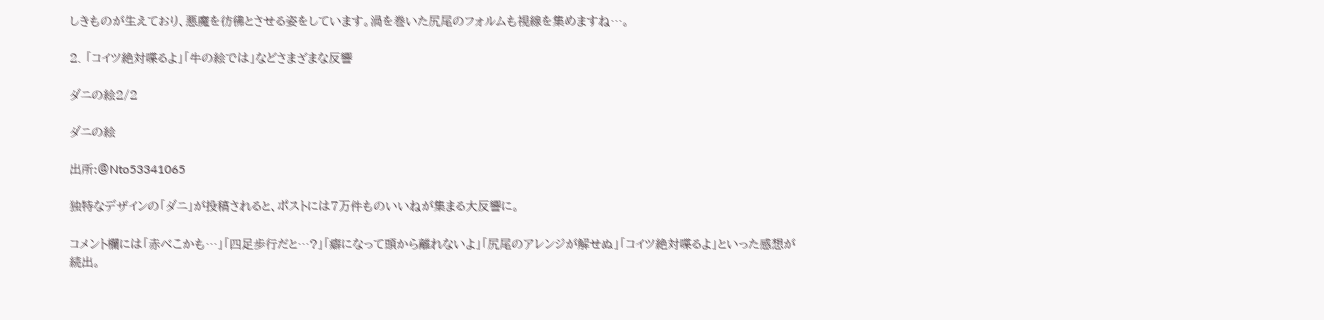しきものが生えており、悪魔を彷彿とさせる姿をしています。渦を巻いた尻尾のフォルムも視線を集めますね…。

2. 「コイツ絶対喋るよ」「牛の絵では」などさまざまな反響

ダニの絵2/2

ダニの絵

出所:@Nto53341065

独特なデザインの「ダニ」が投稿されると、ポストには7万件ものいいねが集まる大反響に。

コメント欄には「赤べこかも…」「四足歩行だと…?」「癖になって頭から離れないよ」「尻尾のアレンジが解せぬ」「コイツ絶対喋るよ」といった感想が続出。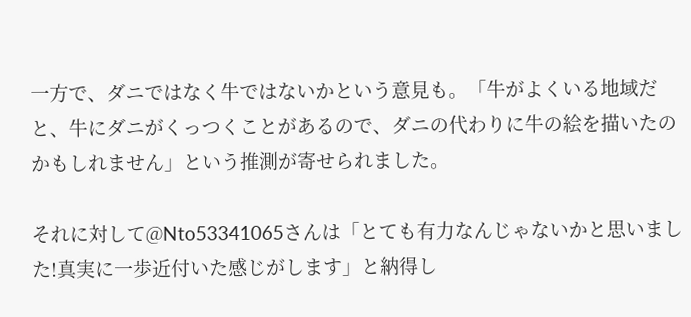一方で、ダニではなく牛ではないかという意見も。「牛がよくいる地域だと、牛にダニがくっつくことがあるので、ダニの代わりに牛の絵を描いたのかもしれません」という推測が寄せられました。

それに対して@Nto53341065さんは「とても有力なんじゃないかと思いました!真実に一歩近付いた感じがします」と納得し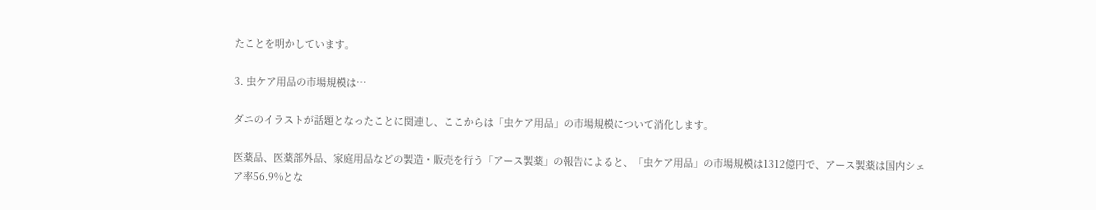たことを明かしています。

3. 虫ケア用品の市場規模は…

ダニのイラストが話題となったことに関連し、ここからは「虫ケア用品」の市場規模について消化します。

医薬品、医薬部外品、家庭用品などの製造・販売を行う「アース製薬」の報告によると、「虫ケア用品」の市場規模は1312億円で、アース製薬は国内シェア率56.9%とな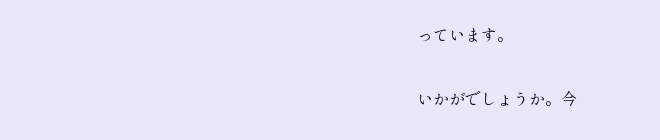っています。

いかがでしょうか。今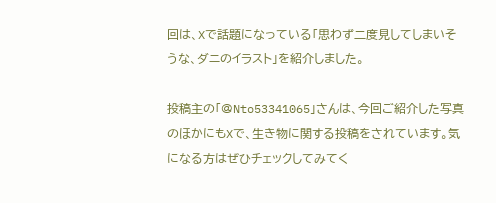回は、Xで話題になっている「思わず二度見してしまいそうな、ダニのイラスト」を紹介しました。

投稿主の「@Nto53341065」さんは、今回ご紹介した写真のほかにもXで、生き物に関する投稿をされています。気になる方はぜひチェックしてみてく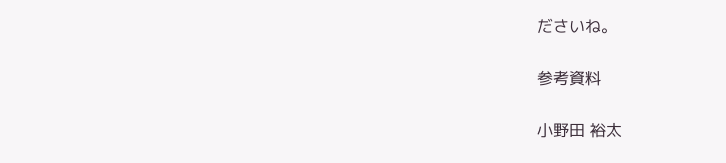ださいね。

参考資料

小野田 裕太